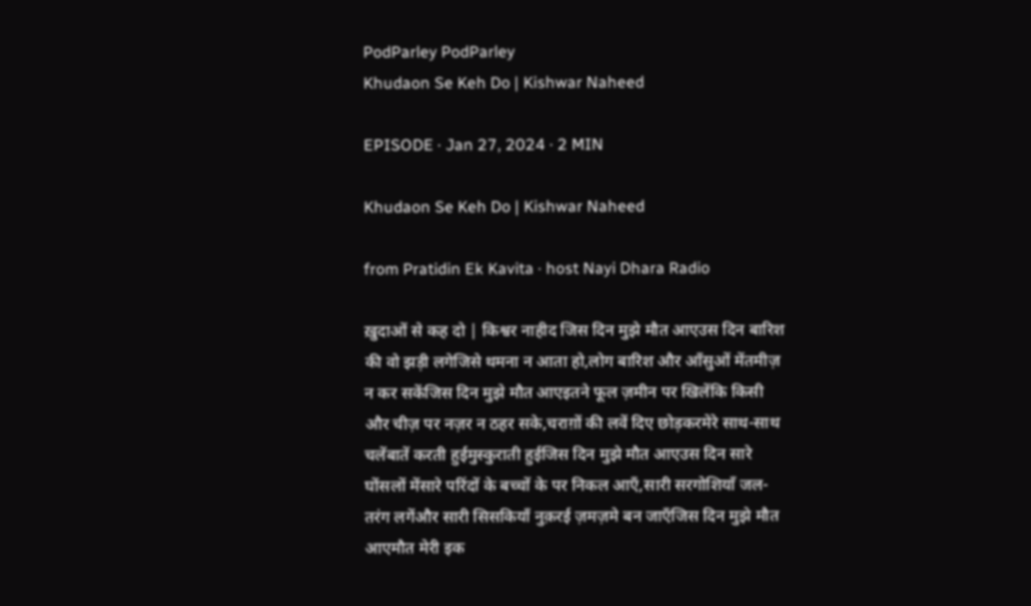PodParley PodParley
Khudaon Se Keh Do | Kishwar Naheed

EPISODE · Jan 27, 2024 · 2 MIN

Khudaon Se Keh Do | Kishwar Naheed

from Pratidin Ek Kavita · host Nayi Dhara Radio

ख़ुदाओं से कह दो | किश्वर नाहीद जिस दिन मुझे मौत आएउस दिन बारिश की वो झड़ी लगेजिसे थमना न आता हो,लोग बारिश और आँसुओं मेंतमीज़ न कर सकेंजिस दिन मुझे मौत आएइतने फूल ज़मीन पर खिलेंकि किसी और चीज़ पर नज़र न ठहर सके,चराग़ों की लवें दिए छोड़करमेरे साथ-साथ चलेंबातें करती हुईमुस्कुराती हुईजिस दिन मुझे मौत आएउस दिन सारे घोंसलों मेंसारे परिंदों के बच्चों के पर निकल आएँ,सारी सरगोशियाँ जल-तरंग लगेंऔर सारी सिसकियाँ नुक़रई ज़मज़मे बन जाएँजिस दिन मुझे मौत आएमौत मेरी इक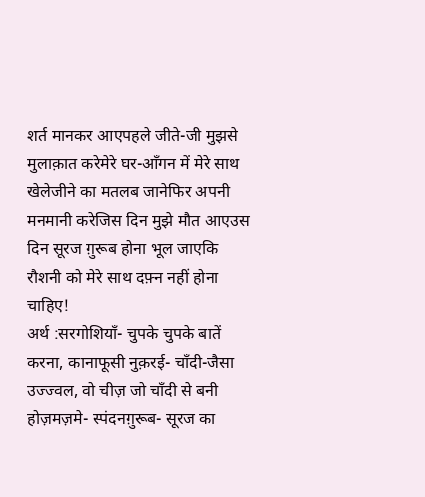शर्त मानकर आएपहले जीते-जी मुझसे मुलाक़ात करेमेरे घर-आँगन में मेरे साथ खेलेजीने का मतलब जानेफिर अपनी मनमानी करेजिस दिन मुझे मौत आएउस दिन सूरज ग़ुरूब होना भूल जाएकि रौशनी को मेरे साथ दफ़्न नहीं होना चाहिए!                                                                                                                      अर्थ :सरगोशियाँ- चुपके चुपके बातें करना, कानाफूसी नुक़रई- चाँदी-जैसा उज्ज्वल, वो चीज़ जो चाँदी से बनी होज़मज़मे- स्पंदनग़ुरूब- सूरज का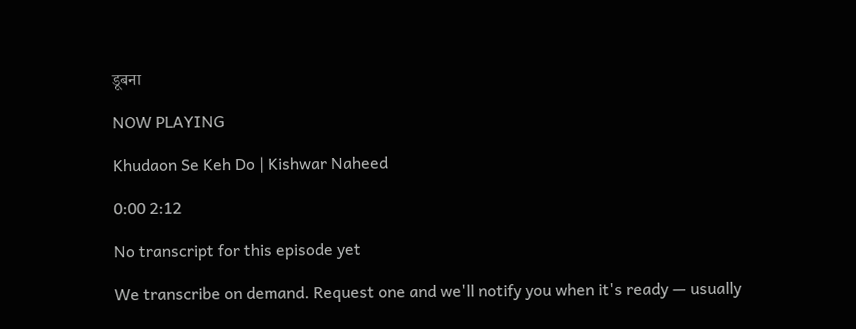डूबना

NOW PLAYING

Khudaon Se Keh Do | Kishwar Naheed

0:00 2:12

No transcript for this episode yet

We transcribe on demand. Request one and we'll notify you when it's ready — usually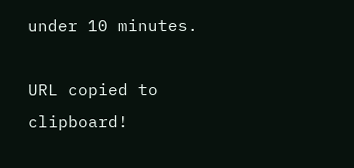under 10 minutes.

URL copied to clipboard!